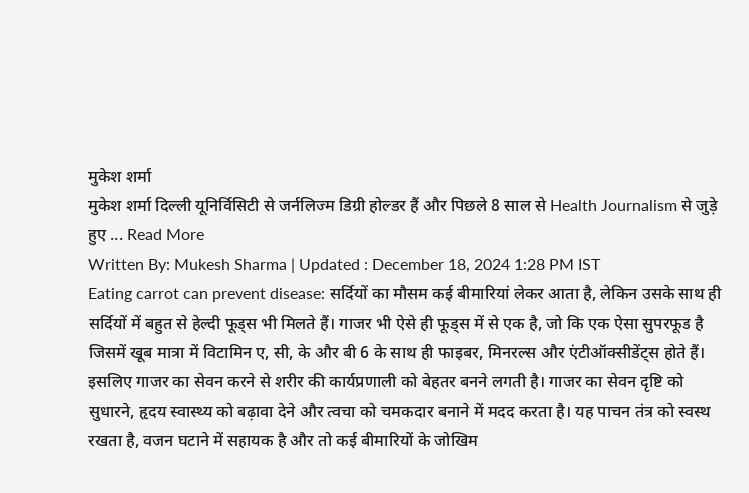मुकेश शर्मा
मुकेश शर्मा दिल्ली यूनिर्विसिटी से जर्नलिज्म डिग्री होल्डर हैं और पिछले 8 साल से Health Journalism से जुड़े हुए ... Read More
Written By: Mukesh Sharma | Updated : December 18, 2024 1:28 PM IST
Eating carrot can prevent disease: सर्दियों का मौसम कई बीमारियां लेकर आता है, लेकिन उसके साथ ही सर्दियों में बहुत से हेल्दी फूड्स भी मिलते हैं। गाजर भी ऐसे ही फूड्स में से एक है, जो कि एक ऐसा सुपरफूड है जिसमें खूब मात्रा में विटामिन ए, सी, के और बी 6 के साथ ही फाइबर, मिनरल्स और एंटीऑक्सीडेंट्स होते हैं। इसलिए गाजर का सेवन करने से शरीर की कार्यप्रणाली को बेहतर बनने लगती है। गाजर का सेवन दृष्टि को सुधारने, हृदय स्वास्थ्य को बढ़ावा देने और त्वचा को चमकदार बनाने में मदद करता है। यह पाचन तंत्र को स्वस्थ रखता है, वजन घटाने में सहायक है और तो कई बीमारियों के जोखिम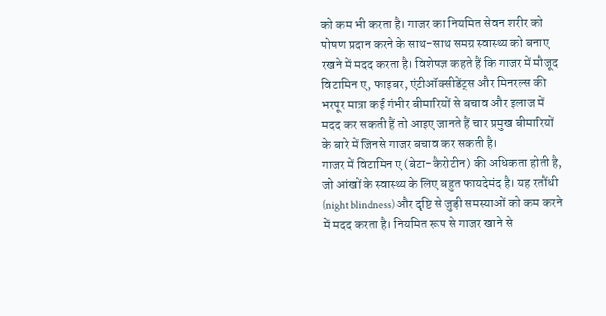को कम भी करता है। गाजर का नियमित सेवन शरीर को पोषण प्रदान करने के साथ-साथ समग्र स्वास्थ्य को बनाए रखने में मदद करता है। विशेषज्ञ कहते हैं कि गाजर में मौजूद विटामिन ए, फाइबर, एंटीऑक्सीडेंट्स और मिनरल्स की भरपूर मात्रा कई गंभीर बीमारियों से बचाव और इलाज में मदद कर सकती हैं तो आइए जानते हैं चार प्रमुख बीमारियों के बारे में जिनसे गाजर बचाव कर सकती है।
गाजर में विटामिन ए (बेटा-कैरोटीन) की अधिकता होती है, जो आंखों के स्वास्थ्य के लिए बहुत फायदेमंद है। यह रतौंधी (night blindness) और दृष्टि से जुड़ी समस्याओं को कम करने में मदद करता है। नियमित रूप से गाजर खाने से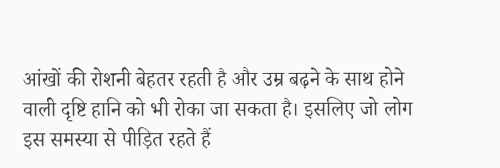आंखों की रोशनी बेहतर रहती है और उम्र बढ़ने के साथ होने वाली दृष्टि हानि को भी रोका जा सकता है। इसलिए जो लोग इस समस्या से पीड़ित रहते हैं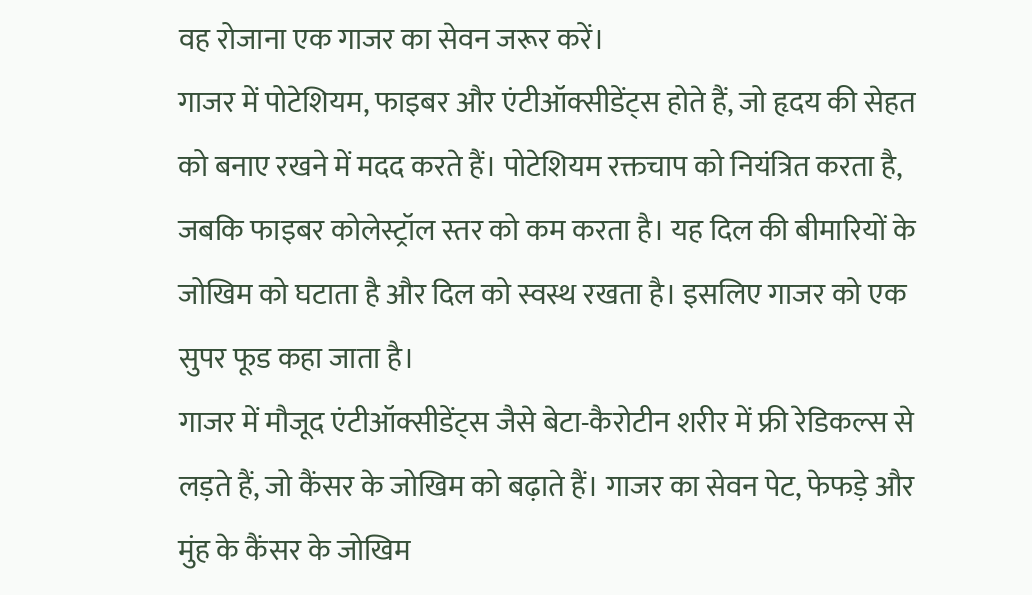वह रोजाना एक गाजर का सेवन जरूर करें।
गाजर में पोटेशियम, फाइबर और एंटीऑक्सीडेंट्स होते हैं, जो हृदय की सेहत को बनाए रखने में मदद करते हैं। पोटेशियम रक्तचाप को नियंत्रित करता है, जबकि फाइबर कोलेस्ट्रॉल स्तर को कम करता है। यह दिल की बीमारियों के जोखिम को घटाता है और दिल को स्वस्थ रखता है। इसलिए गाजर को एक सुपर फूड कहा जाता है।
गाजर में मौजूद एंटीऑक्सीडेंट्स जैसे बेटा-कैरोटीन शरीर में फ्री रेडिकल्स से लड़ते हैं, जो कैंसर के जोखिम को बढ़ाते हैं। गाजर का सेवन पेट, फेफड़े और मुंह के कैंसर के जोखिम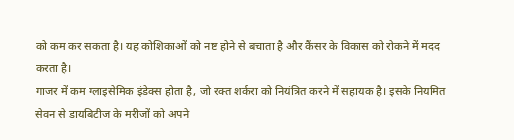को कम कर सकता है। यह कोशिकाओं को नष्ट होने से बचाता है और कैंसर के विकास को रोकने में मदद करता है।
गाजर में कम ग्लाइसेमिक इंडेक्स होता है, जो रक्त शर्करा को नियंत्रित करने में सहायक है। इसके नियमित सेवन से डायबिटीज के मरीजों को अपने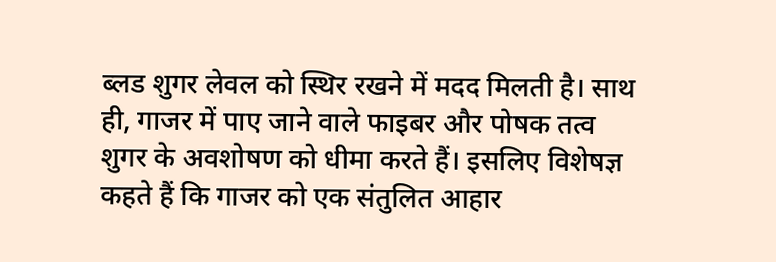ब्लड शुगर लेवल को स्थिर रखने में मदद मिलती है। साथ ही, गाजर में पाए जाने वाले फाइबर और पोषक तत्व शुगर के अवशोषण को धीमा करते हैं। इसलिए विशेषज्ञ कहते हैं कि गाजर को एक संतुलित आहार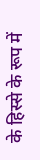के हिस्से के रूप में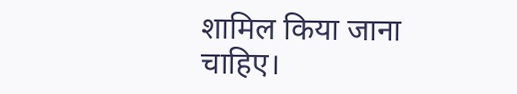शामिल किया जाना चाहिए।